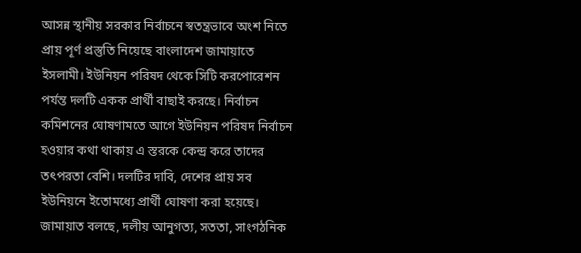আসন্ন স্থানীয় সরকার নির্বাচনে স্বতন্ত্রভাবে অংশ নিতে প্রায় পূর্ণ প্রস্তুতি নিয়েছে বাংলাদেশ জামায়াতে ইসলামী। ইউনিয়ন পরিষদ থেকে সিটি করপোরেশন পর্যন্ত দলটি একক প্রার্থী বাছাই করছে। নির্বাচন কমিশনের ঘোষণামতে আগে ইউনিয়ন পরিষদ নির্বাচন হওয়ার কথা থাকায় এ স্তরকে কেন্দ্র করে তাদের তৎপরতা বেশি। দলটির দাবি, দেশের প্রায় সব ইউনিয়নে ইতোমধ্যে প্রার্থী ঘোষণা করা হয়েছে।
জামায়াত বলছে, দলীয় আনুগত্য, সততা, সাংগঠনিক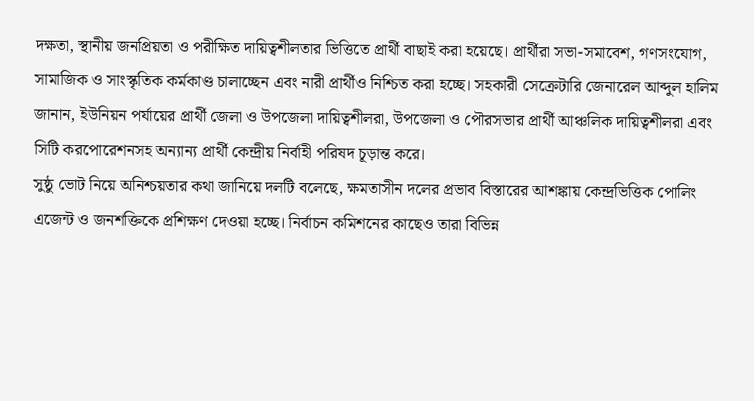দক্ষতা, স্থানীয় জনপ্রিয়তা ও পরীক্ষিত দায়িত্বশীলতার ভিত্তিতে প্রার্থী বাছাই করা হয়েছে। প্রার্থীরা সভা-সমাবেশ, গণসংযোগ, সামাজিক ও সাংস্কৃতিক কর্মকাণ্ড চালাচ্ছেন এবং নারী প্রার্থীও নিশ্চিত করা হচ্ছে। সহকারী সেক্রেটারি জেনারেল আব্দুল হালিম জানান, ইউনিয়ন পর্যায়ের প্রার্থী জেলা ও উপজেলা দায়িত্বশীলরা, উপজেলা ও পৌরসভার প্রার্থী আঞ্চলিক দায়িত্বশীলরা এবং সিটি করপোরেশনসহ অন্যান্য প্রার্থী কেন্দ্রীয় নির্বাহী পরিষদ চূড়ান্ত করে।
সুষ্ঠু ভোট নিয়ে অনিশ্চয়তার কথা জানিয়ে দলটি বলেছে, ক্ষমতাসীন দলের প্রভাব বিস্তারের আশঙ্কায় কেন্দ্রভিত্তিক পোলিং এজেন্ট ও জনশক্তিকে প্রশিক্ষণ দেওয়া হচ্ছে। নির্বাচন কমিশনের কাছেও তারা বিভিন্ন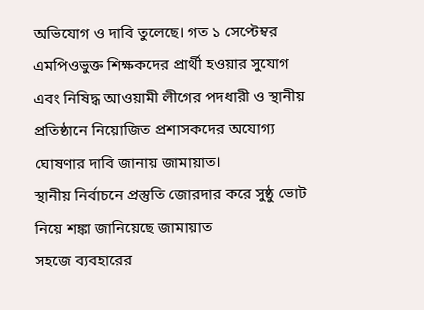অভিযোগ ও দাবি তুলেছে। গত ১ সেপ্টেম্বর এমপিওভুক্ত শিক্ষকদের প্রার্থী হওয়ার সুযোগ এবং নিষিদ্ধ আওয়ামী লীগের পদধারী ও স্থানীয় প্রতিষ্ঠানে নিয়োজিত প্রশাসকদের অযোগ্য ঘোষণার দাবি জানায় জামায়াত।
স্থানীয় নির্বাচনে প্রস্তুতি জোরদার করে সুষ্ঠু ভোট নিয়ে শঙ্কা জানিয়েছে জামায়াত
সহজে ব্যবহারের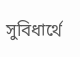সুবিধার্থে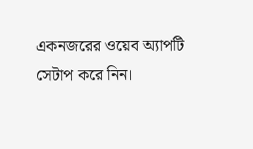একনজরের ওয়েব অ্যাপটি সেটাপ করে নিন।